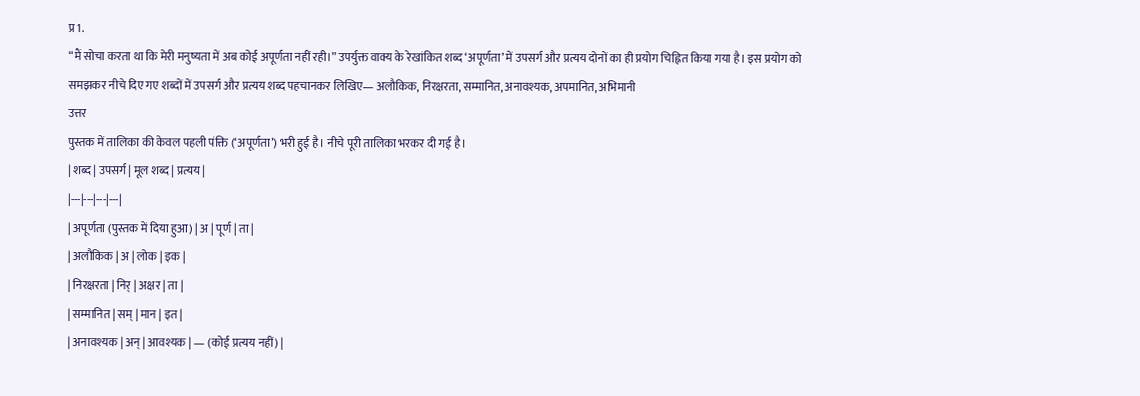प्र1.
“मैं सोचा करता था कि मेरी मनुष्यता में अब कोई अपूर्णता नहीं रही।” उपर्युक्त वाक्य के रेखांकित शब्द ‘अपूर्णता’ में उपसर्ग और प्रत्यय दोनों का ही प्रयोग चिह्नित किया गया है। इस प्रयोग को समझकर नीचे दिए गए शब्दों में उपसर्ग और प्रत्यय शब्द पहचानकर लिखिए— अलौकिक, निरक्षरता, सम्मानित, अनावश्यक, अपमानित, अभिमानी
उत्तर
पुस्तक में तालिका की केवल पहली पंक्ति (‘अपूर्णता’) भरी हुई है। नीचे पूरी तालिका भरकर दी गई है।
| शब्द | उपसर्ग | मूल शब्द | प्रत्यय |
|---|---|---|---|
| अपूर्णता (पुस्तक में दिया हुआ) | अ | पूर्ण | ता |
| अलौकिक | अ | लोक | इक |
| निरक्षरता | निर् | अक्षर | ता |
| सम्मानित | सम् | मान | इत |
| अनावश्यक | अन् | आवश्यक | — (कोई प्रत्यय नहीं) |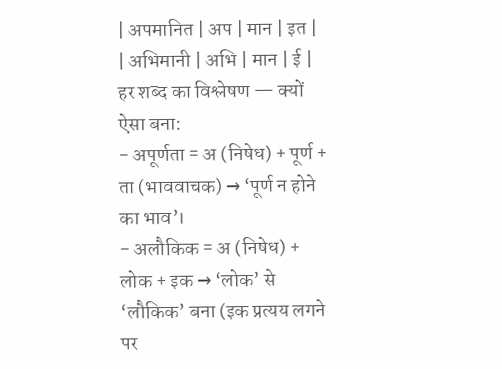| अपमानित | अप | मान | इत |
| अभिमानी | अभि | मान | ई |
हर शब्द का विश्लेषण — क्यों ऐसा बना:
- अपूर्णता = अ (निषेध) + पूर्ण + ता (भाववाचक) → ‘पूर्ण न होने का भाव’।
- अलौकिक = अ (निषेध) + लोक + इक → ‘लोक’ से ‘लौकिक’ बना (इक प्रत्यय लगने पर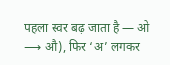पहला स्वर बढ़ जाता है — ओ ⟶ औ), फिर ‘अ’ लगकर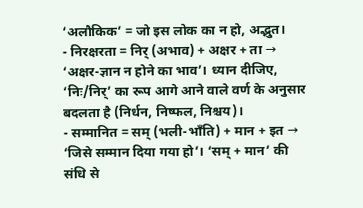‘अलौकिक’ = जो इस लोक का न हो, अद्भुत।
- निरक्षरता = निर् (अभाव) + अक्षर + ता → ‘अक्षर-ज्ञान न होने का भाव’। ध्यान दीजिए, ‘निः/निर्’ का रूप आगे आने वाले वर्ण के अनुसार बदलता है (निर्धन, निष्फल, निश्चय)।
- सम्मानित = सम् (भली-भाँति) + मान + इत → ‘जिसे सम्मान दिया गया हो’। ‘सम् + मान’ की संधि से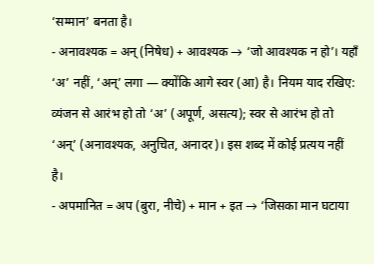‘सम्मान’ बनता है।
- अनावश्यक = अन् (निषेध) + आवश्यक → ‘जो आवश्यक न हो’। यहाँ ‘अ’ नहीं, ‘अन्’ लगा — क्योंकि आगे स्वर (आ) है। नियम याद रखिए: व्यंजन से आरंभ हो तो ‘अ’ (अपूर्ण, असत्य); स्वर से आरंभ हो तो ‘अन्’ (अनावश्यक, अनुचित, अनादर)। इस शब्द में कोई प्रत्यय नहीं है।
- अपमानित = अप (बुरा, नीचे) + मान + इत → ‘जिसका मान घटाया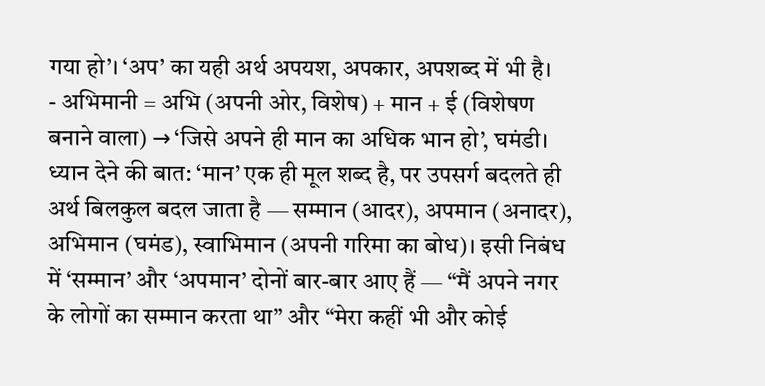गया हो’। ‘अप’ का यही अर्थ अपयश, अपकार, अपशब्द में भी है।
- अभिमानी = अभि (अपनी ओर, विशेष) + मान + ई (विशेषण बनाने वाला) → ‘जिसे अपने ही मान का अधिक भान हो’, घमंडी।
ध्यान देने की बात: ‘मान’ एक ही मूल शब्द है, पर उपसर्ग बदलते ही अर्थ बिलकुल बदल जाता है — सम्मान (आदर), अपमान (अनादर), अभिमान (घमंड), स्वाभिमान (अपनी गरिमा का बोध)। इसी निबंध में ‘सम्मान’ और ‘अपमान’ दोनों बार-बार आए हैं — “मैं अपने नगर के लोगों का सम्मान करता था” और “मेरा कहीं भी और कोई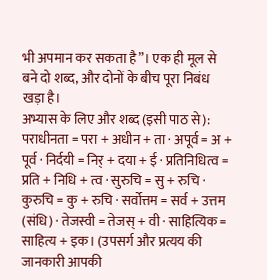भी अपमान कर सकता है”। एक ही मूल से बने दो शब्द, और दोनों के बीच पूरा निबंध खड़ा है।
अभ्यास के लिए और शब्द (इसी पाठ से): पराधीनता = परा + अधीन + ता · अपूर्व = अ + पूर्व · निर्दयी = निर् + दया + ई · प्रतिनिधित्व = प्रति + निधि + त्व · सुरुचि = सु + रुचि · कुरुचि = कु + रुचि · सर्वोत्तम = सर्व + उत्तम (संधि) · तेजस्वी = तेजस् + वी · साहित्यिक = साहित्य + इक। (उपसर्ग और प्रत्यय की जानकारी आपकी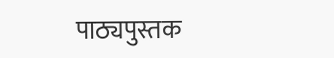पाठ्यपुस्तक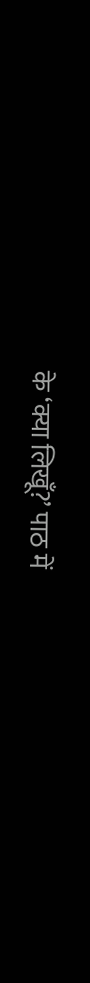के ‘क्या लिखूँ?’ पाठ में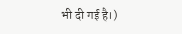भी दी गई है।)